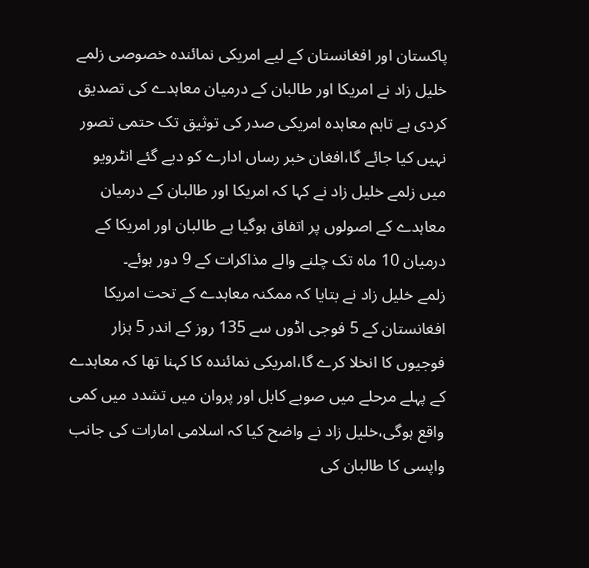پاکستان اور افغانستان کے لیے امریکی نمائندہ خصوصی زلمے خلیل زاد نے امریکا اور طالبان کے درمیان معاہدے کی تصدیق کردی ہے تاہم معاہدہ امریکی صدر کی توثیق تک حتمی تصور نہیں کیا جائے گا،افغان خبر رساں ادارے کو دیے گئے انٹرویو میں زلمے خلیل زاد نے کہا کہ امریکا اور طالبان کے درمیان معاہدے کے اصولوں پر اتفاق ہوگیا ہے طالبان اور امریکا کے درمیان 10 ماہ تک چلنے والے مذاکرات کے 9 دور ہوئے۔
زلمے خلیل زاد نے بتایا کہ ممکنہ معاہدے کے تحت امریکا افغانستان کے 5 فوجی اڈوں سے 135 روز کے اندر 5 ہزار فوجیوں کا انخلا کرے گا،امریکی نمائندہ کا کہنا تھا کہ معاہدے کے پہلے مرحلے میں صوبے کابل اور پروان میں تشدد میں کمی واقع ہوگی،خلیل زاد نے واضح کیا کہ اسلامی امارات کی جانب واپسی کا طالبان کی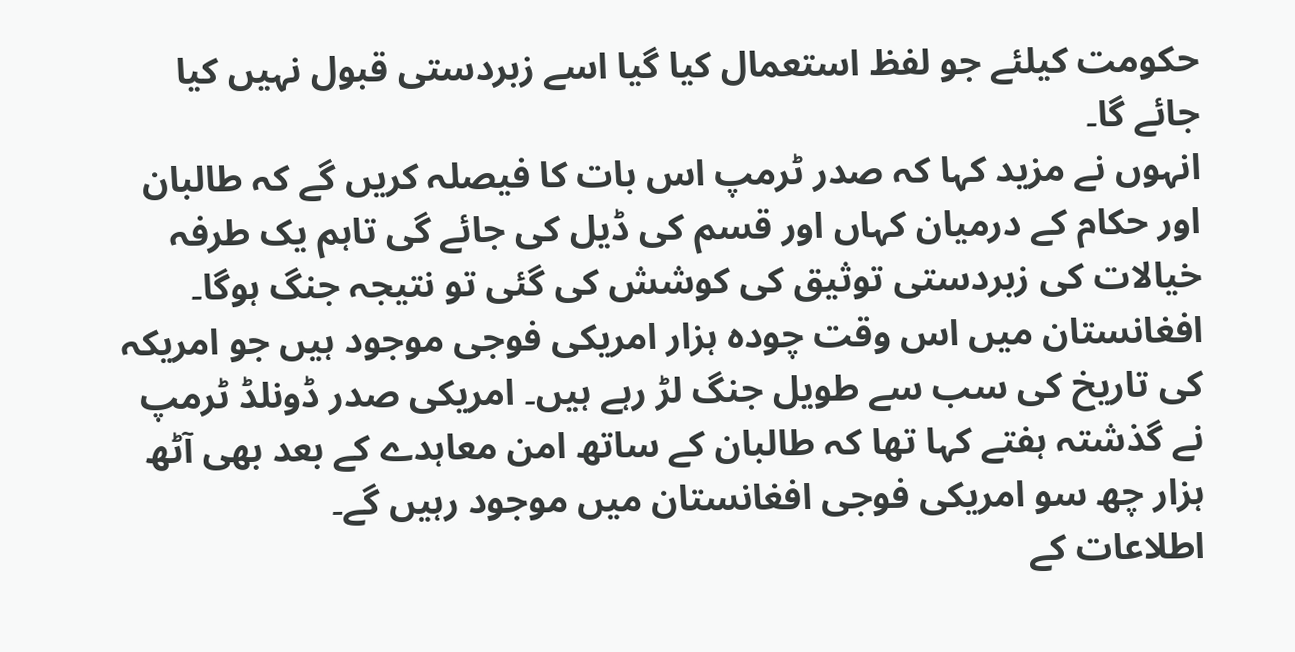حکومت کیلئے جو لفظ استعمال کیا گیا اسے زبردستی قبول نہیں کیا جائے گا۔
انہوں نے مزید کہا کہ صدر ٹرمپ اس بات کا فیصلہ کریں گے کہ طالبان اور حکام کے درمیان کہاں اور قسم کی ڈیل کی جائے گی تاہم یک طرفہ خیالات کی زبردستی توثیق کی کوشش کی گئی تو نتیجہ جنگ ہوگا۔
افغانستان میں اس وقت چودہ ہزار امریکی فوجی موجود ہیں جو امریکہ کی تاریخ کی سب سے طویل جنگ لڑ رہے ہیں۔ امریکی صدر ڈونلڈ ٹرمپ نے گذشتہ ہفتے کہا تھا کہ طالبان کے ساتھ امن معاہدے کے بعد بھی آٹھ ہزار چھ سو امریکی فوجی افغانستان میں موجود رہیں گے۔
اطلاعات کے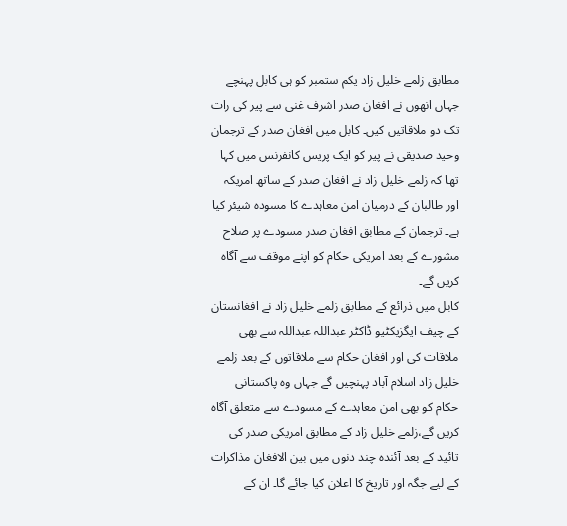مطابق زلمے خلیل زاد یکم ستمبر کو ہی کابل پہنچے جہاں انھوں نے افغان صدر اشرف غنی سے پیر کی رات تک دو ملاقاتیں کیں۔ کابل میں افغان صدر کے ترجمان وحید صدیقی نے پیر کو ایک پریس کانفرنس میں کہا تھا کہ زلمے خلیل زاد نے افغان صدر کے ساتھ امریکہ اور طالبان کے درمیان امن معاہدے کا مسودہ شیئر کیا ہے۔ ترجمان کے مطابق افغان صدر مسودے پر صلاح مشورے کے بعد امریکی حکام کو اپنے موقف سے آگاہ کریں گے۔
کابل میں ذرائع کے مطابق زلمے خلیل زاد نے افغانستان کے چیف ایگزیکٹیو ڈاکٹر عبداللہ عبداللہ سے بھی ملاقات کی اور افغان حکام سے ملاقاتوں کے بعد زلمے خلیل زاد اسلام آباد پہنچیں گے جہاں وہ پاکستانی حکام کو بھی امن معاہدے کے مسودے سے متعلق آگاہ کریں گے،زلمے خلیل زاد کے مطابق امریکی صدر کی تائید کے بعد آئندہ چند دنوں میں بین الافغان مذاکرات کے لیے جگہ اور تاریخ کا اعلان کیا جائے گا۔ ان کے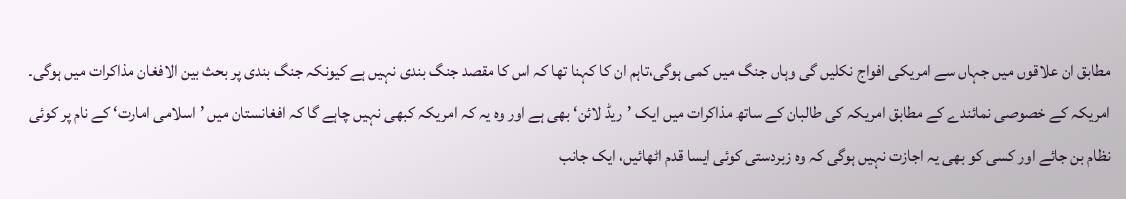مطابق ان علاقوں میں جہاں سے امریکی افواج نکلیں گی وہاں جنگ میں کمی ہوگی،تاہم ان کا کہنا تھا کہ اس کا مقصد جنگ بندی نہیں ہے کیونکہ جنگ بندی پر بحث بین الافغان مذاکرات میں ہوگی۔
امریکہ کے خصوصی نمائندے کے مطابق امریکہ کی طالبان کے ساتھ مذاکرات میں ایک ’ریڈ لائن‘ بھی ہے اور وہ یہ کہ امریکہ کبھی نہیں چاہے گا کہ افغانستان میں ’اسلامی امارت‘ کے نام پر کوئی نظام بن جائے اور کسی کو بھی یہ اجازت نہیں ہوگی کہ وہ زبردستی کوئی ایسا قدم اٹھائیں، ایک جانب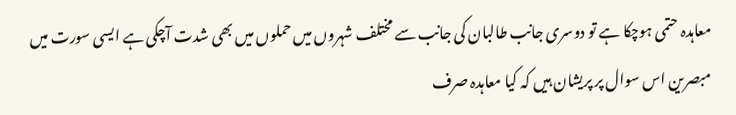معاہدہ حتمی ہوچکا ہے تو دوسری جانب طالبان کی جانب سے مختلف شہروں میں حملوں میں بھی شدت آچکی ہے ایسی سورت میں مبصرین اس سوال پر پریشان ہیں کہ کیا معاہدہ صرف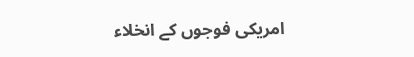امریکی فوجوں کے انخلاء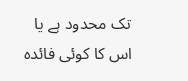تک محدود ہے یا اس کا کوئی فائدہ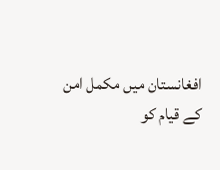افغانستان میں مکمل امن کے قیام کو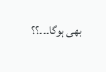بھی ہوگا۔۔۔؟؟